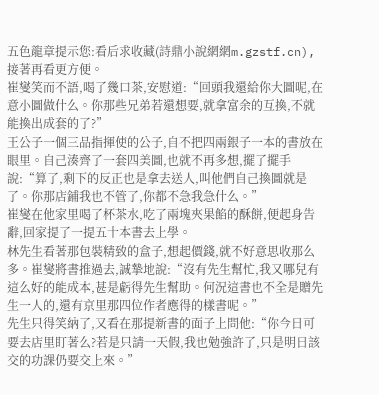五色龍章提示您:看后求收藏(詩鼎小說網網m.gzstf.cn),接著再看更方便。
崔燮笑而不語,喝了幾口茶,安慰道:“回頭我還給你大圖呢,在意小圖做什么。你那些兄弟若還想要,就拿富余的互換,不就能換出成套的了?”
王公子一個三品指揮使的公子,自不把四兩銀子一本的書放在眼里。自己湊齊了一套四美圖,也就不再多想,擺了擺手說:“算了,剩下的反正也是拿去送人,叫他們自己換圖就是了。你那店鋪我也不管了,你都不急我急什么。”
崔燮在他家里喝了杯茶水,吃了兩塊夾果餡的酥餅,便起身告辭,回家提了一提五十本書去上學。
林先生看著那包裝精致的盒子,想起價錢,就不好意思收那么多。崔燮將書推過去,誠摯地說:“沒有先生幫忙,我又哪兒有這么好的能成本,甚是虧得先生幫助。何況這書也不全是贈先生一人的,還有京里那四位作者應得的樣書呢。”
先生只得笑納了,又看在那提新書的面子上問他:“你今日可要去店里盯著么?若是只請一天假,我也勉強許了,只是明日該交的功課仍要交上來。”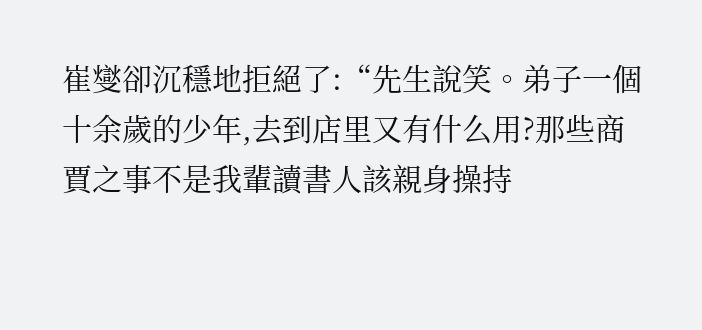崔燮卻沉穩地拒絕了:“先生說笑。弟子一個十余歲的少年,去到店里又有什么用?那些商賈之事不是我輩讀書人該親身操持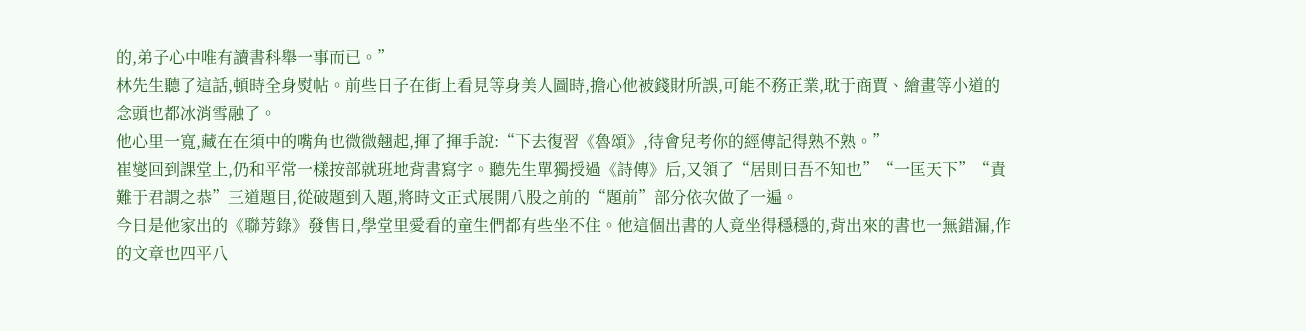的,弟子心中唯有讀書科舉一事而已。”
林先生聽了這話,頓時全身熨帖。前些日子在街上看見等身美人圖時,擔心他被錢財所誤,可能不務正業,耽于商賈、繪畫等小道的念頭也都冰消雪融了。
他心里一寬,藏在在須中的嘴角也微微翹起,揮了揮手說:“下去復習《魯頌》,待會兒考你的經傳記得熟不熟。”
崔燮回到課堂上,仍和平常一樣按部就班地背書寫字。聽先生單獨授過《詩傳》后,又領了“居則曰吾不知也”“一匡天下”“責難于君謂之恭”三道題目,從破題到入題,將時文正式展開八股之前的“題前”部分依次做了一遍。
今日是他家出的《聯芳錄》發售日,學堂里愛看的童生們都有些坐不住。他這個出書的人竟坐得穩穩的,背出來的書也一無錯漏,作的文章也四平八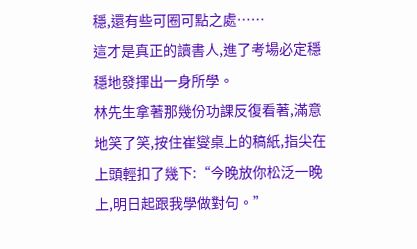穩,還有些可圈可點之處……
這才是真正的讀書人,進了考場必定穩穩地發揮出一身所學。
林先生拿著那幾份功課反復看著,滿意地笑了笑,按住崔燮桌上的稿紙,指尖在上頭輕扣了幾下:“今晚放你松泛一晚上,明日起跟我學做對句。”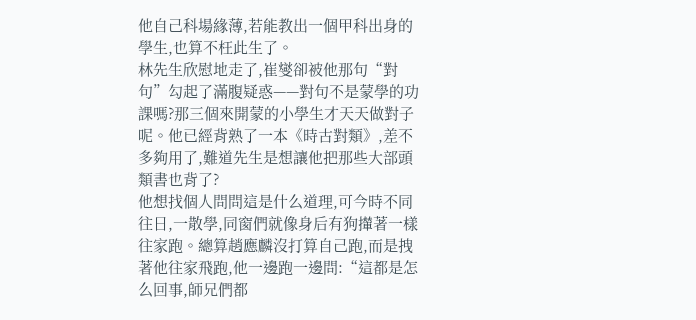他自己科場緣薄,若能教出一個甲科出身的學生,也算不枉此生了。
林先生欣慰地走了,崔燮卻被他那句“對句”勾起了滿腹疑惑——對句不是蒙學的功課嗎?那三個來開蒙的小學生才天天做對子呢。他已經背熟了一本《時古對類》,差不多夠用了,難道先生是想讓他把那些大部頭類書也背了?
他想找個人問問這是什么道理,可今時不同往日,一散學,同窗們就像身后有狗攆著一樣往家跑。總算趙應麟沒打算自己跑,而是拽著他往家飛跑,他一邊跑一邊問:“這都是怎么回事,師兄們都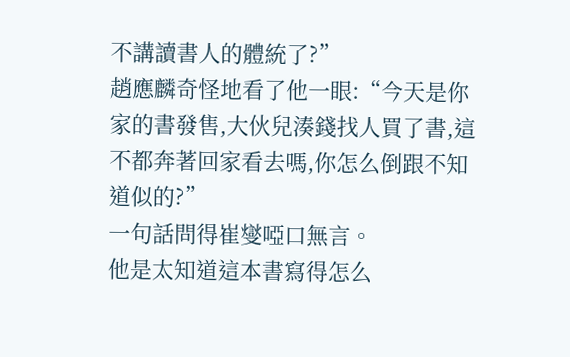不講讀書人的體統了?”
趙應麟奇怪地看了他一眼:“今天是你家的書發售,大伙兒湊錢找人買了書,這不都奔著回家看去嗎,你怎么倒跟不知道似的?”
一句話問得崔燮啞口無言。
他是太知道這本書寫得怎么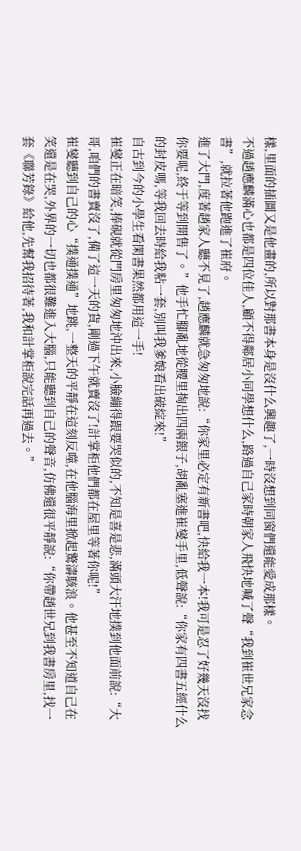樣,里面的插圖又是他畫的,所以對那書本身是沒什么興趣了,一時沒想到同窗們還能愛成那樣。
不過趙應麟滿心也都是四位佳人,顧不得鄰居小同學想什么,路過自己家時朝家人飛快地喊了聲“我到崔世兄家念書”,就拉著他跑進了崔府。
進了大門,度著趙家人聽不見了,趙應麟就急匆匆地說:“你家里必定有新書吧,快給我一本!我可是忍了好幾天沒找你要呢,終于等到開售了。”他手忙腳亂地從腰里掏出四兩銀子,胡亂塞進崔燮手里,低聲說:“你家有四書五經什么的封皮嗎,等我回去時給我粘一套,別叫我爹娘看出破綻來!”
自古到今的小學生看閑書果然都用這一手!
崔燮正在暗笑,捧硯就從門房里匆匆地沖出來,小臉繃得跟要哭似的,不知是喜是悲,滿頭大汗地撲到他面前說:“大哥,咱們的書賣沒了,備了這一天的貨,剛過下午就賣沒了!計掌柜他們都在屋里等著你呢!”
崔燮聽到自己的心“撲通撲通”地跳,一整天的平靜在這刻反噬,在他腦海里掀起驚濤駭浪。他甚至不知道自己在笑還是在哭,外界的一切也都很難進入大腦,只能聽到自己的聲音,仿佛還很平靜說:“你帶趙世兄到我書房里,找一套《聯芳錄》給他,先幫我招待著,我和計掌柜說完話再過去。”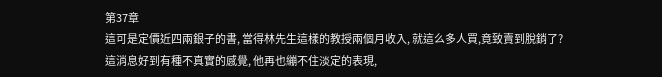第37章
這可是定價近四兩銀子的書, 當得林先生這樣的教授兩個月收入, 就這么多人買,竟致賣到脫銷了?
這消息好到有種不真實的感覺, 他再也繃不住淡定的表現,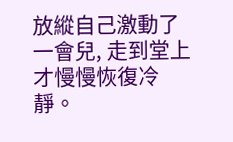放縱自己激動了一會兒, 走到堂上才慢慢恢復冷靜。